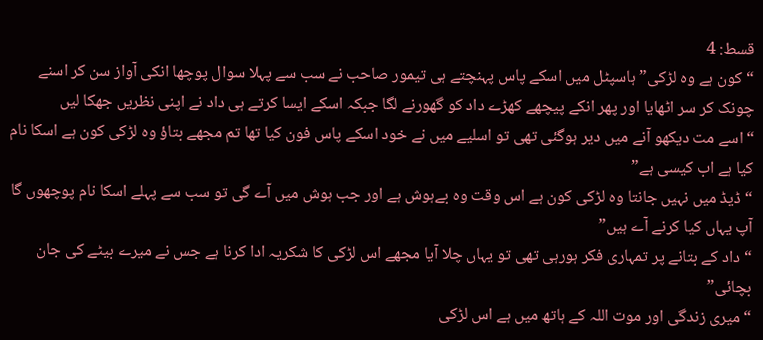قسط: 4
“کون ہے وہ لڑکی” ہاسپٹل میں اسکے پاس پہنچتے ہی تیمور صاحب نے سب سے پہلا سوال پوچھا انکی آواز سن کر اسنے چونک کر سر اٹھایا اور پھر انکے پیچھے کھڑے داد کو گھورنے لگا جبکہ اسکے ایسا کرتے ہی داد نے اپنی نظریں جھکا لیں
“اسے مت دیکھو آنے میں دیر ہوگئی تھی تو اسلیے میں نے خود اسکے پاس فون کیا تھا تم مجھے بتاؤ وہ لڑکی کون ہے اسکا نام کیا ہے اب کیسی ہے”
“ڈیڈ میں نہیں جانتا وہ لڑکی کون ہے اس وقت وہ بےہوش ہے اور جب ہوش میں آے گی تو سب سے پہلے اسکا نام پوچھوں گا آپ یہاں کیا کرنے آے ہیں”
“داد کے بتانے پر تمہاری فکر ہورہی تھی تو یہاں چلا آیا مجھے اس لڑکی کا شکریہ ادا کرنا ہے جس نے میرے بیٹے کی جان بچائی”
“میری زندگی اور موت اللہ کے ہاتھ میں ہے اس لڑکی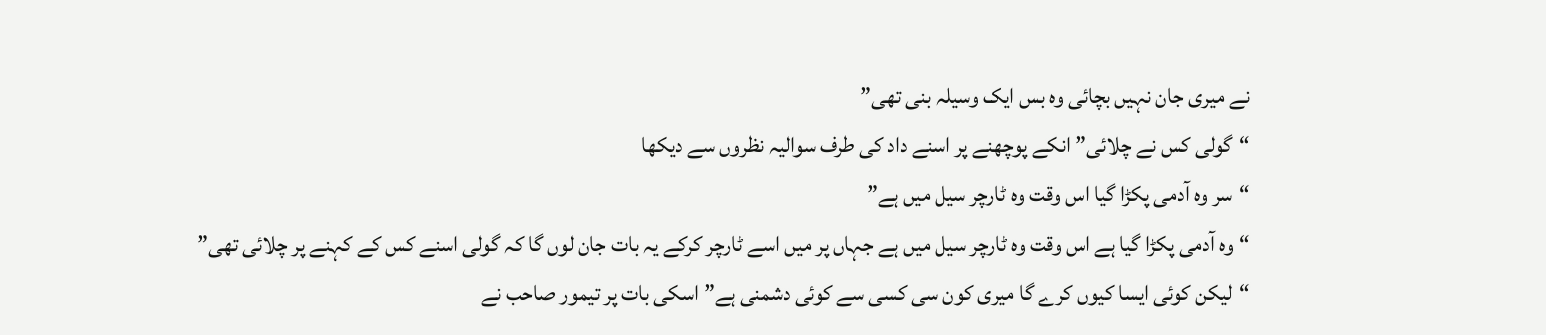نے میری جان نہیں بچائی وہ بس ایک وسیلہ بنی تھی”
“گولی کس نے چلائی” انکے پوچھنے پر اسنے داد کی طرف سوالیہ نظروں سے دیکھا
“سر وہ آدمی پکڑا گیا اس وقت وہ ٹارچر سیل میں ہے”
“وہ آدمی پکڑا گیا ہے اس وقت وہ ٹارچر سیل میں ہے جہاں پر میں اسے ٹارچر کرکے یہ بات جان لوں گا کہ گولی اسنے کس کے کہنے پر چلائی تھی”
“لیکن کوئی ایسا کیوں کرے گا میری کون سی کسی سے کوئی دشمنی ہے”اسکی بات پر تیمور صاحب نے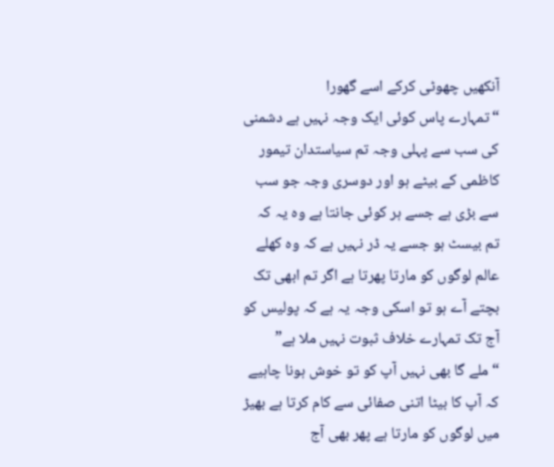آنکھیں چھوٹی کرکے اسے گھورا
“تمہارے پاس کوئی ایک وجہ نہیں ہے دشمنی کی سب سے پہلی وجہ تم سیاستدان تیمور کاظمی کے بیٹے ہو اور دوسری وجہ جو سب سے بڑی ہے جسے ہر کوئی جانتا ہے وہ یہ کہ تم بیسٹ ہو جسے یہ ڈر نہیں ہے کہ وہ کھلے عالم لوگوں کو مارتا پھرتا ہے اگر تم ابھی تک بچتے آے ہو تو اسکی وجہ یہ ہے کہ پولیس کو آج تک تمہارے خلاف ثبوت نہیں ملا ہے”
“ملے گا بھی نہیں آپ کو تو خوش ہونا چاہیے کہ آپ کا بیٹا اتنی صفائی سے کام کرتا ہے بھیڑ میں لوگوں کو مارتا ہے پھر بھی آج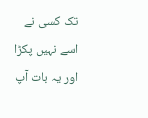تک کسی نے اسے نہیں پکڑا اور یہ بات آپ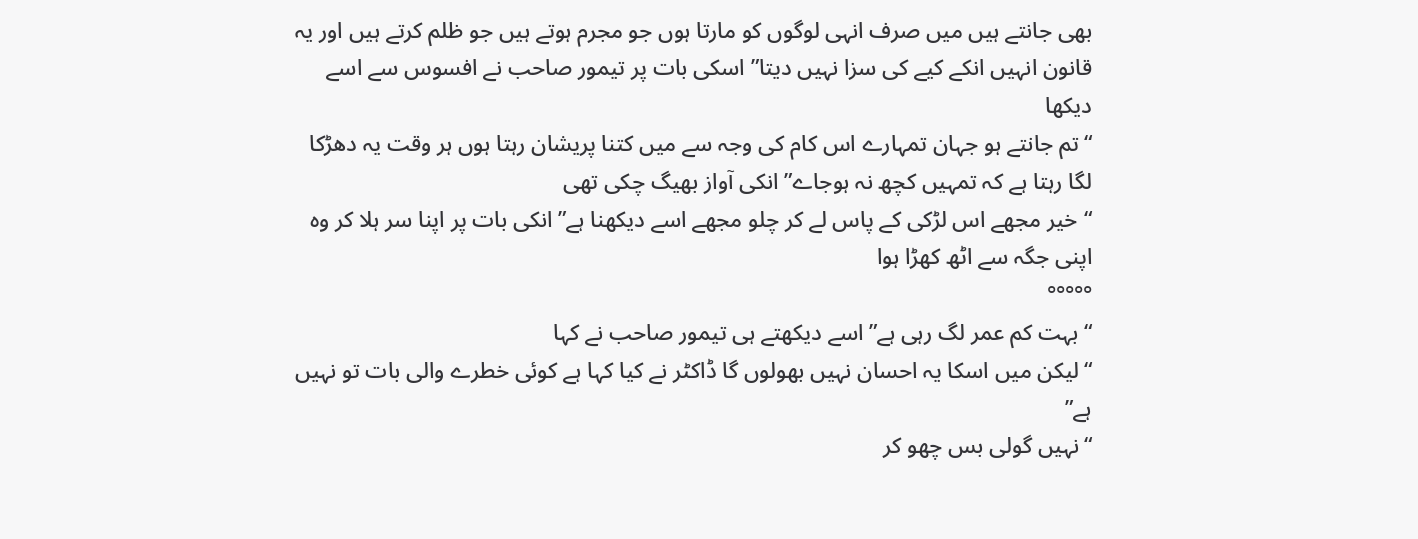بھی جانتے ہیں میں صرف انہی لوگوں کو مارتا ہوں جو مجرم ہوتے ہیں جو ظلم کرتے ہیں اور یہ قانون انہیں انکے کیے کی سزا نہیں دیتا” اسکی بات پر تیمور صاحب نے افسوس سے اسے دیکھا
“تم جانتے ہو جہان تمہارے اس کام کی وجہ سے میں کتنا پریشان رہتا ہوں ہر وقت یہ دھڑکا لگا رہتا ہے کہ تمہیں کچھ نہ ہوجاے” انکی آواز بھیگ چکی تھی
“خیر مجھے اس لڑکی کے پاس لے کر چلو مجھے اسے دیکھنا ہے” انکی بات پر اپنا سر ہلا کر وہ اپنی جگہ سے اٹھ کھڑا ہوا
°°°°°
“بہت کم عمر لگ رہی ہے”اسے دیکھتے ہی تیمور صاحب نے کہا
“لیکن میں اسکا یہ احسان نہیں بھولوں گا ڈاکٹر نے کیا کہا ہے کوئی خطرے والی بات تو نہیں ہے”
“نہیں گولی بس چھو کر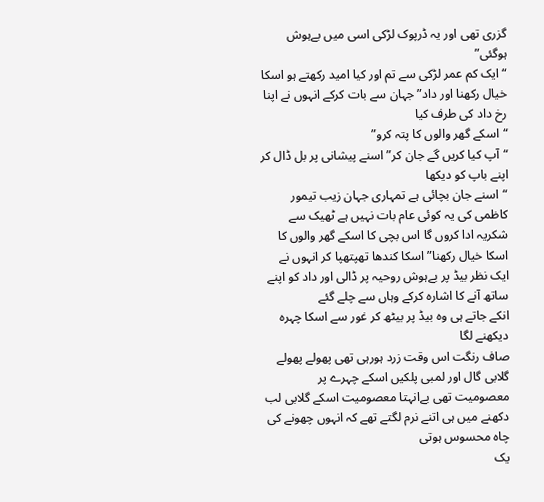گزری تھی اور یہ ڈرپوک لڑکی اسی میں بےہوش ہوگئی”
“ایک کم عمر لڑکی سے تم اور کیا امید رکھتے ہو اسکا خیال رکھنا اور داد” جہان سے بات کرکے انہوں نے اپنا رخ داد کی طرف کیا
“اسکے گھر والوں کا پتہ کرو”
“آپ کیا کریں گے جان کر” اسنے پیشانی پر بل ڈال کر اپنے باپ کو دیکھا
“اسنے جان بچائی ہے تمہاری جہان زیب تیمور کاظمی کی یہ کوئی عام بات نہیں ہے ٹھیک سے شکریہ ادا کروں گا اس بچی کا اسکے گھر والوں کا اسکا خیال رکھنا” اسکا کندھا تھپتھپا کر انہوں نے ایک نظر بیڈ پر بےہوش روحیہ پر ڈالی اور داد کو اپنے ساتھ آنے کا اشارہ کرکے وہاں سے چلے گئے
انکے جاتے ہی وہ بیڈ پر بیٹھ کر غور سے اسکا چہرہ دیکھنے لگا
صاف رنگت اس وقت زرد ہورہی تھی پھولے پھولے گلابی گال اور لمبی پلکیں اسکے چہرے پر معصومیت تھی بےانہتا معصومیت اسکے گلابی لب دکھنے میں ہی اتنے نرم لگتے تھے کہ انہوں چھونے کی چاہ محسوس ہوتی
یک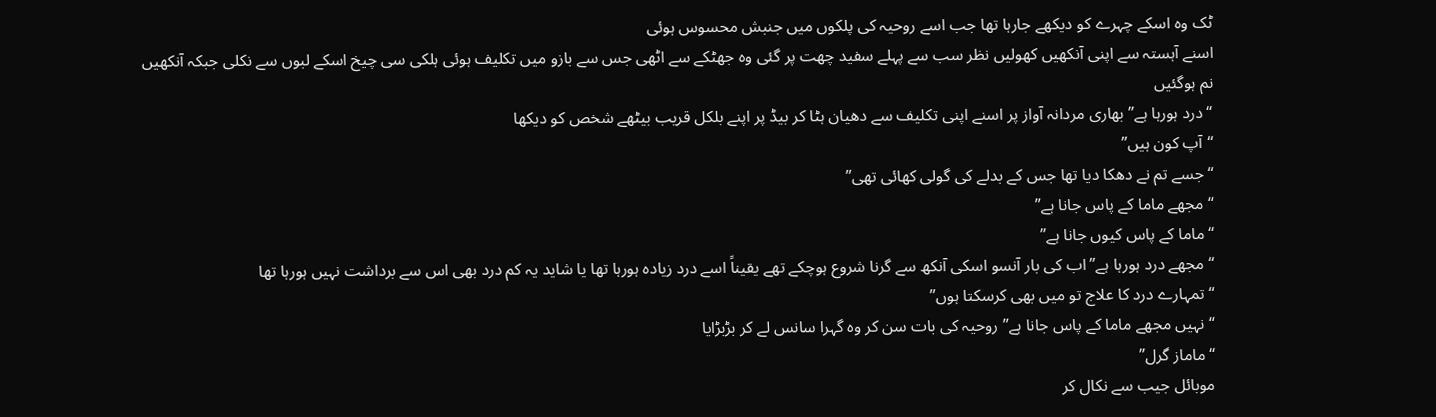ٹک وہ اسکے چہرے کو دیکھے جارہا تھا جب اسے روحیہ کی پلکوں میں جنبش محسوس ہوئی
اسنے آہستہ سے اپنی آنکھیں کھولیں نظر سب سے پہلے سفید چھت پر گئی وہ جھٹکے سے اٹھی جس سے بازو میں تکلیف ہوئی ہلکی سی چیخ اسکے لبوں سے نکلی جبکہ آنکھیں نم ہوگئیں
“درد ہورہا ہے” بھاری مردانہ آواز پر اسنے اپنی تکلیف سے دھیان ہٹا کر بیڈ پر اپنے بلکل قریب بیٹھے شخص کو دیکھا
“آپ کون ہیں”
“جسے تم نے دھکا دیا تھا جس کے بدلے کی گولی کھائی تھی”
“مجھے ماما کے پاس جانا ہے”
“ماما کے پاس کیوں جانا ہے”
“مجھے درد ہورہا ہے” اب کی بار آنسو اسکی آنکھ سے گرنا شروع ہوچکے تھے یقیناً اسے درد زیادہ ہورہا تھا یا شاید یہ کم درد بھی اس سے برداشت نہیں ہورہا تھا
“تمہارے درد کا علاج تو میں بھی کرسکتا ہوں”
“نہیں مجھے ماما کے پاس جانا ہے” روحیہ کی بات سن کر وہ گہرا سانس لے کر بڑبڑایا
“ماماز گرل”
موبائل جیب سے نکال کر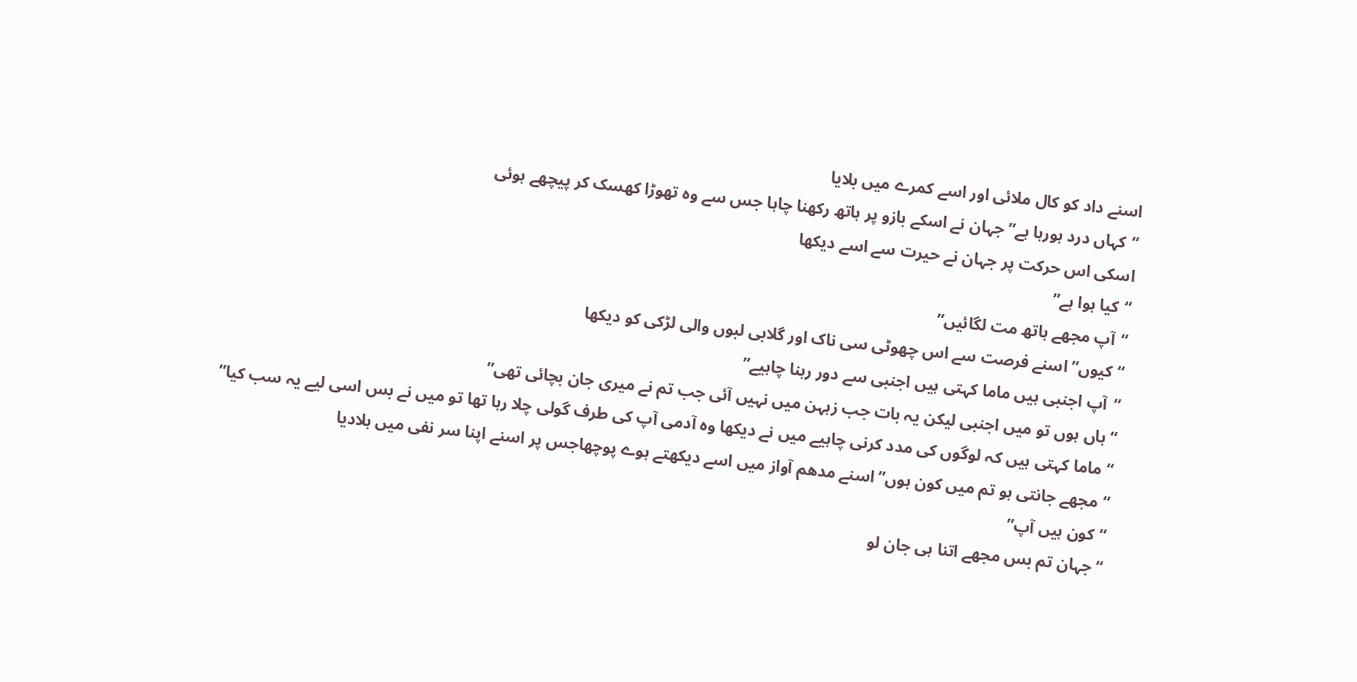اسنے داد کو کال ملائی اور اسے کمرے میں بلایا
“کہاں درد ہورہا ہے”جہان نے اسکے بازو پر ہاتھ رکھنا چاہا جس سے وہ تھوڑا کھسک کر پیچھے ہوئی
اسکی اس حرکت پر جہان نے حیرت سے اسے دیکھا
“کیا ہوا ہے”
“آپ مجھے ہاتھ مت لگائیں”
“کیوں” اسنے فرصت سے اس چھوٹی سی ناک اور گلابی لبوں والی لڑکی کو دیکھا
“آپ اجنبی ہیں ماما کہتی ہیں اجنبی سے دور رہنا چاہیے”
“ہاں ہوں تو میں اجنبی لیکن یہ بات جب زہہن میں نہیں آئی جب تم نے میری جان بچائی تھی”
“ماما کہتی ہیں کہ لوگوں کی مدد کرنی چاہیے میں نے دیکھا وہ آدمی آپ کی طرف گولی چلا رہا تھا تو میں نے بس اسی لیے یہ سب کیا”
“مجھے جانتی ہو تم میں کون ہوں” اسنے مدھم آواز میں اسے دیکھتے ہوے پوچھاجس پر اسنے اپنا سر نفی میں ہلادیا
“کون ہیں آپ”
“جہان تم بس مجھے اتنا ہی جان لو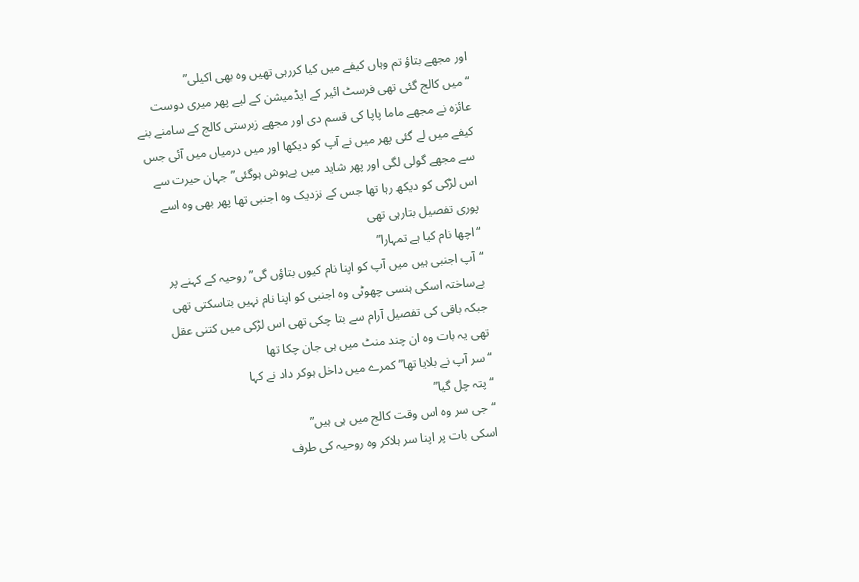اور مجھے بتاؤ تم وہاں کیفے میں کیا کررہی تھیں وہ بھی اکیلی”
“میں کالج گئی تھی فرسٹ ائیر کے ایڈمیشن کے لیے پھر میری دوست عائزہ نے مجھے ماما پاپا کی قسم دی اور مجھے زبرستی کالج کے سامنے بنے کیفے میں لے گئی پھر میں نے آپ کو دیکھا اور میں درمیاں میں آئی جس سے مجھے گولی لگی اور پھر شاید میں بےہوش ہوگئی” جہان حیرت سے اس لڑکی کو دیکھ رہا تھا جس کے نزدیک وہ اجنبی تھا پھر بھی وہ اسے پوری تفصیل بتارہی تھی
“اچھا نام کیا ہے تمہارا”
“آپ اجنبی ہیں میں آپ کو اپنا نام کیوں بتاؤں گی” روحیہ کے کہنے پر بےساختہ اسکی ہنسی چھوٹی وہ اجنبی کو اپنا نام نہیں بتاسکتی تھی جبکہ باقی کی تفصیل آرام سے بتا چکی تھی اس لڑکی میں کتنی عقل تھی یہ بات وہ ان چند منٹ میں ہی جان چکا تھا
“سر آپ نے بلایا تھا” کمرے میں داخل ہوکر داد نے کہا
“پتہ چل گیا”
“جی سر وہ اس وقت کالج میں ہی ہیں”
اسکی بات پر اپنا سر ہلاکر وہ روحیہ کی طرف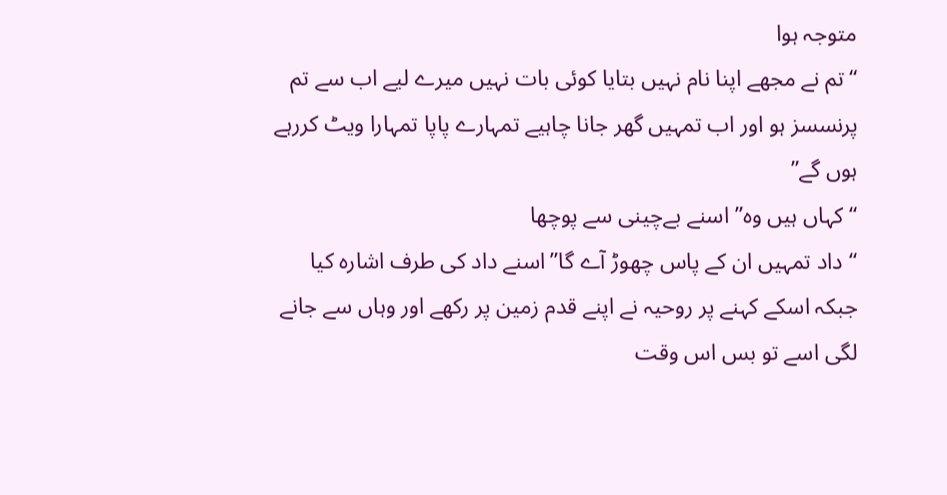متوجہ ہوا
“تم نے مجھے اپنا نام نہیں بتایا کوئی بات نہیں میرے لیے اب سے تم پرنسسز ہو اور اب تمہیں گھر جانا چاہیے تمہارے پاپا تمہارا ویٹ کررہے ہوں گے”
“کہاں ہیں وہ” اسنے بےچینی سے پوچھا
“داد تمہیں ان کے پاس چھوڑ آے گا”اسنے داد کی طرف اشارہ کیا جبکہ اسکے کہنے پر روحیہ نے اپنے قدم زمین پر رکھے اور وہاں سے جانے لگی اسے تو بس اس وقت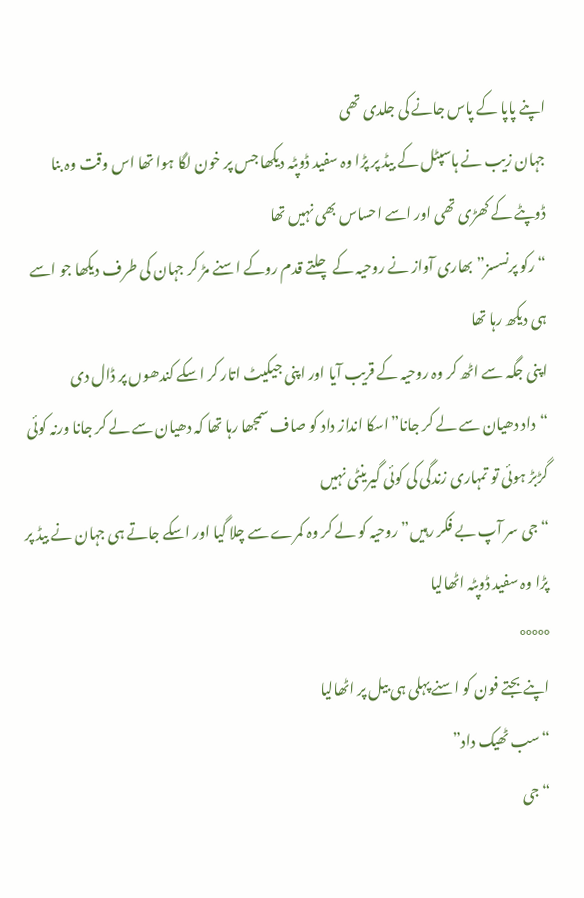اپنے پاپا کے پاس جانے کی جلدی تھی
جہان زیب نے ہاسپٹل کے بیڈ پر پڑا وہ سفید ڈوپٹہ دیکھا جس پر خون لگا ہوا تھا اس وقت وہ بنا ڈوپٹے کے کھڑی تھی اور اسے احساس بھی نہیں تھا
“رکو پرنسسز”بھاری آواز نے روحیہ کے چلتے قدم روکے اسنے مڑ کر جہان کی طرف دیکھا جو اسے ہی دیکھ رہا تھا
اپنی جگہ سے اٹھ کر وہ روحیہ کے قریب آیا اور اپنی جیکیٹ اتار کر اسکے کندھوں پر ڈال دی
“داد دھیان سے لے کر جانا”اسکا انداز داد کو صاف سمجھا رہا تھا کہ دھیان سے لے کر جانا ورنہ کوئی گڑبڑ ہوئی تو تمہاری زندگی کی کوئی گیرینٹی نہیں
“جی سر آپ بے فکر رہیں” روحیہ کو لے کر وہ کمرے سے چلا گیا اور اسکے جاتے ہی جہان نے بیڈ پر پڑا وہ سفید ڈوپٹہ اٹھالیا
°°°°°
اپنے بجتے فون کو اسنے پہلی ہی بیل پر اٹھالیا
“سب ٹھیک داد”
“جی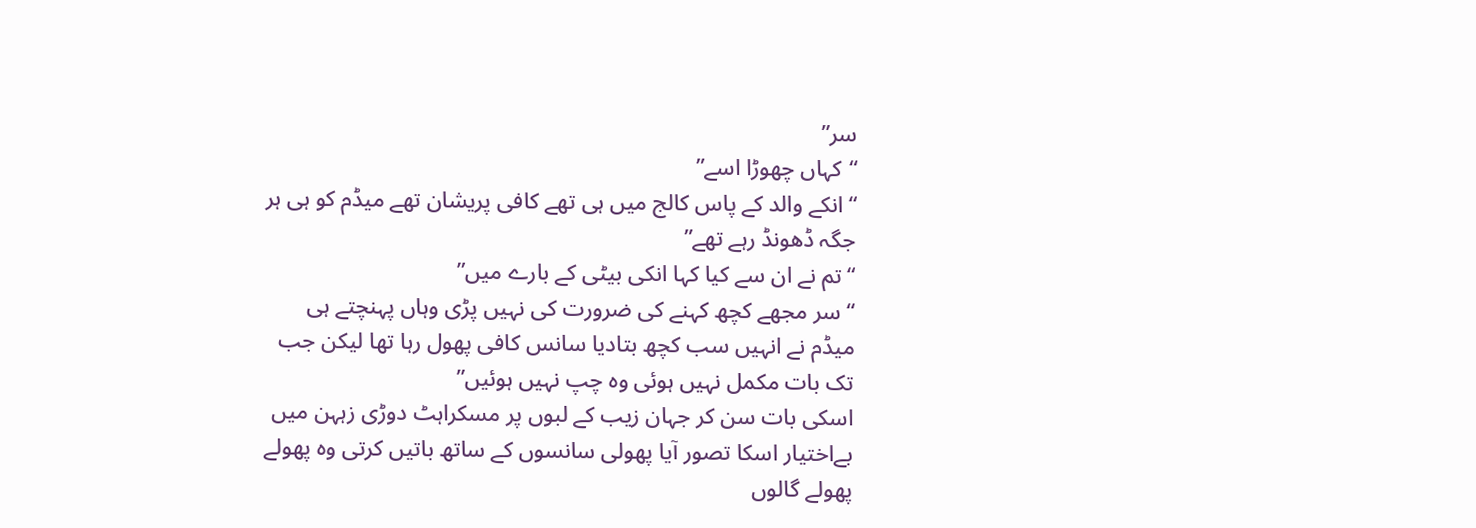سر”
“کہاں چھوڑا اسے”
“انکے والد کے پاس کالج میں ہی تھے کافی پریشان تھے میڈم کو ہی ہر جگہ ڈھونڈ رہے تھے”
“تم نے ان سے کیا کہا انکی بیٹی کے بارے میں”
“سر مجھے کچھ کہنے کی ضرورت کی نہیں پڑی وہاں پہنچتے ہی میڈم نے انہیں سب کچھ بتادیا سانس کافی پھول رہا تھا لیکن جب تک بات مکمل نہیں ہوئی وہ چپ نہیں ہوئیں”
اسکی بات سن کر جہان زیب کے لبوں پر مسکراہٹ دوڑی زہہن میں بےاختیار اسکا تصور آیا پھولی سانسوں کے ساتھ باتیں کرتی وہ پھولے پھولے گالوں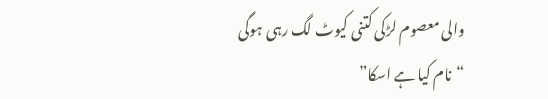والی معصوم لڑکی کتنی کیوٹ لگ رہی ہوگی
“نام کیا ہے اسکا”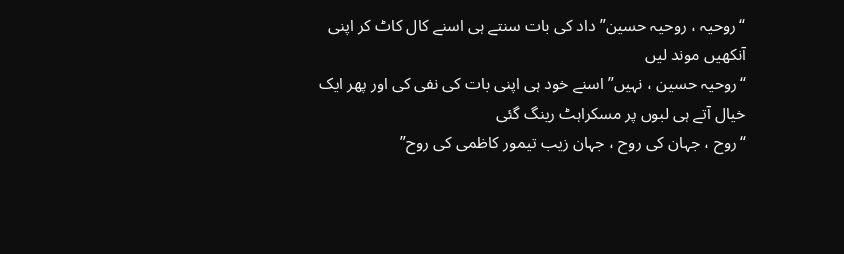“روحیہ ، روحیہ حسین” داد کی بات سنتے ہی اسنے کال کاٹ کر اپنی آنکھیں موند لیں
“روحیہ حسین ، نہیں” اسنے خود ہی اپنی بات کی نفی کی اور پھر ایک خیال آتے ہی لبوں پر مسکراہٹ رینگ گئی
“روح ، جہان کی روح ، جہان زیب تیمور کاظمی کی روح”